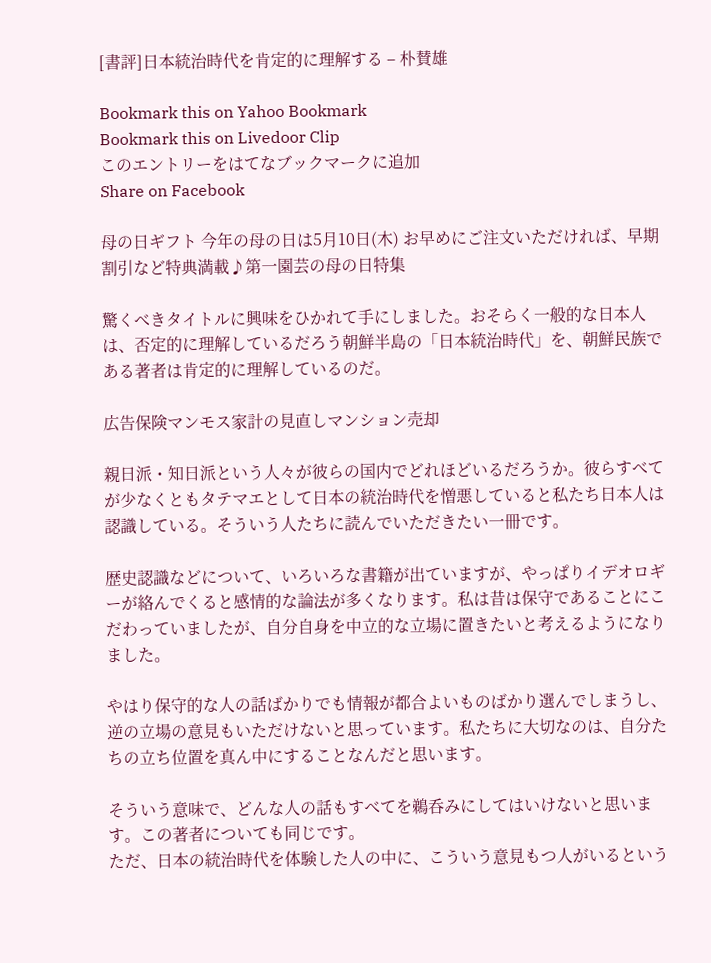[書評]日本統治時代を肯定的に理解する – 朴賛雄

Bookmark this on Yahoo Bookmark
Bookmark this on Livedoor Clip
このエントリーをはてなブックマークに追加
Share on Facebook

母の日ギフト 今年の母の日は5月10日(木) お早めにご注文いただければ、早期割引など特典満載♪第一園芸の母の日特集

驚くべきタイトルに興味をひかれて手にしました。おそらく一般的な日本人は、否定的に理解しているだろう朝鮮半島の「日本統治時代」を、朝鮮民族である著者は肯定的に理解しているのだ。

広告保険マンモス家計の見直しマンション売却

親日派・知日派という人々が彼らの国内でどれほどいるだろうか。彼らすべてが少なくともタテマエとして日本の統治時代を憎悪していると私たち日本人は認識している。そういう人たちに読んでいただきたい一冊です。

歴史認識などについて、いろいろな書籍が出ていますが、やっぱりイデオロギーが絡んでくると感情的な論法が多くなります。私は昔は保守であることにこだわっていましたが、自分自身を中立的な立場に置きたいと考えるようになりました。

やはり保守的な人の話ばかりでも情報が都合よいものばかり選んでしまうし、逆の立場の意見もいただけないと思っています。私たちに大切なのは、自分たちの立ち位置を真ん中にすることなんだと思います。

そういう意味で、どんな人の話もすべてを鵜呑みにしてはいけないと思います。この著者についても同じです。
ただ、日本の統治時代を体験した人の中に、こういう意見もつ人がいるという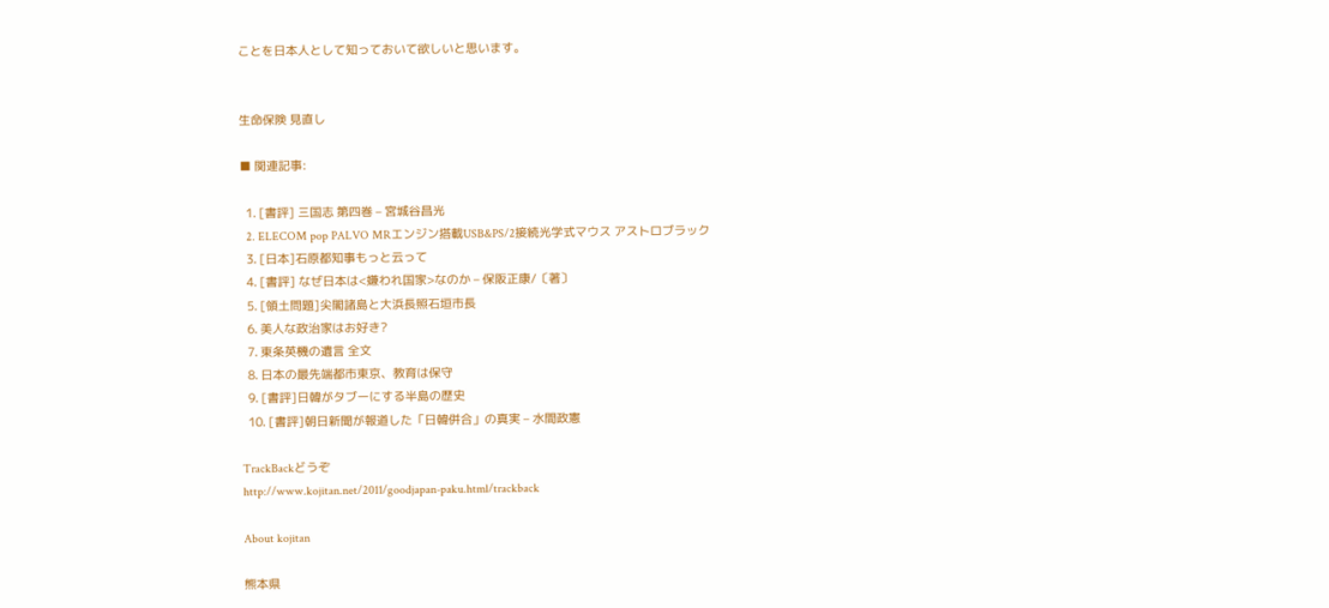ことを日本人として知っておいて欲しいと思います。


生命保険 見直し

■ 関連記事:

  1. [書評] 三国志 第四巻 – 宮城谷昌光
  2. ELECOM pop PALVO MRエンジン搭載USB&PS/2接続光学式マウス アストロブラック
  3. [日本]石原都知事もっと云って
  4. [書評] なぜ日本は<嫌われ国家>なのか – 保阪正康/〔著〕
  5. [領土問題]尖閣諸島と大浜長照石垣市長
  6. 美人な政治家はお好き?
  7. 東条英機の遺言 全文
  8. 日本の最先端都市東京、教育は保守
  9. [書評]日韓がタブーにする半島の歴史
  10. [書評]朝日新聞が報道した「日韓併合」の真実 – 水間政憲

TrackBackどうぞ
http://www.kojitan.net/2011/goodjapan-paku.html/trackback

About kojitan

熊本県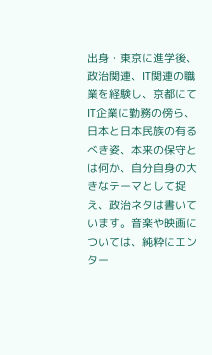出身・東京に進学後、政治関連、IT関連の職業を経験し、京都にてIT企業に勤務の傍ら、日本と日本民族の有るべき姿、本来の保守とは何か、自分自身の大きなテーマとして捉え、政治ネタは書いています。音楽や映画については、純粋にエンター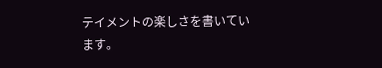テイメントの楽しさを書いています。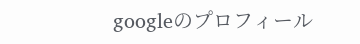googleのプロフィール